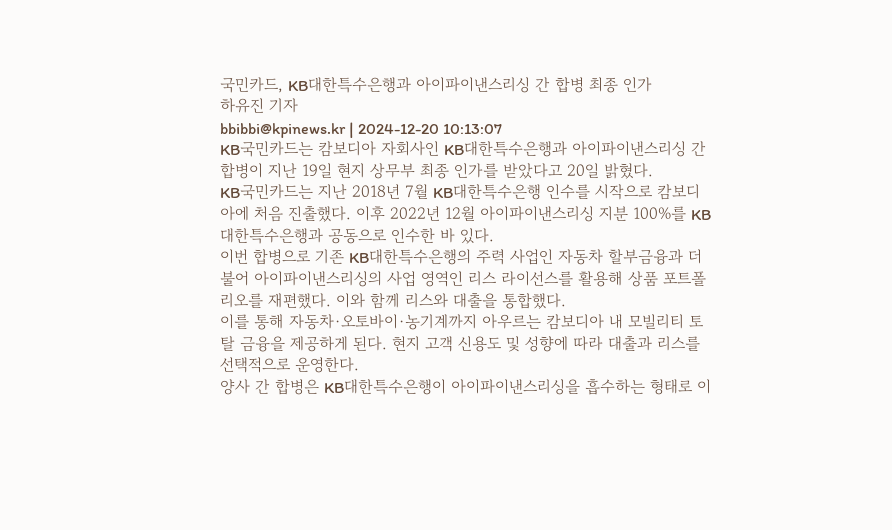국민카드, KB대한특수은행과 아이파이낸스리싱 간 합병 최종 인가
하유진 기자
bbibbi@kpinews.kr | 2024-12-20 10:13:07
KB국민카드는 캄보디아 자회사인 KB대한특수은행과 아이파이낸스리싱 간 합병이 지난 19일 현지 상무부 최종 인가를 받았다고 20일 밝혔다.
KB국민카드는 지난 2018년 7월 KB대한특수은행 인수를 시작으로 캄보디아에 처음 진출했다. 이후 2022년 12월 아이파이낸스리싱 지분 100%를 KB대한특수은행과 공동으로 인수한 바 있다.
이번 합병으로 기존 KB대한특수은행의 주력 사업인 자동차 할부금융과 더불어 아이파이낸스리싱의 사업 영역인 리스 라이선스를 활용해 상품 포트폴리오를 재편했다. 이와 함께 리스와 대출을 통합했다.
이를 통해 자동차·오토바이·농기계까지 아우르는 캄보디아 내 모빌리티 토탈 금융을 제공하게 된다. 현지 고객 신용도 및 성향에 따라 대출과 리스를 선택적으로 운영한다.
양사 간 합병은 KB대한특수은행이 아이파이낸스리싱을 흡수하는 형태로 이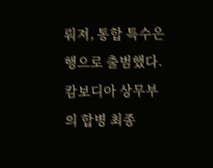뤄져, 통합 특수은행으로 출범했다. 캄보디아 상무부의 합병 최종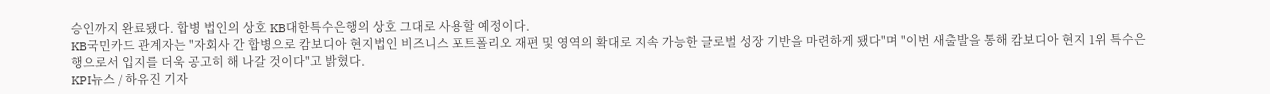승인까지 완료됐다. 합병 법인의 상호 KB대한특수은행의 상호 그대로 사용할 예정이다.
KB국민카드 관계자는 "자회사 간 합병으로 캄보디아 현지법인 비즈니스 포트폴리오 재편 및 영역의 확대로 지속 가능한 글로벌 성장 기반을 마련하게 됐다"며 "이번 새출발을 통해 캄보디아 현지 1위 특수은행으로서 입지를 더욱 공고히 해 나갈 것이다"고 밝혔다.
KPI뉴스 / 하유진 기자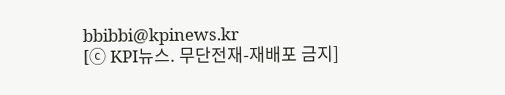bbibbi@kpinews.kr
[ⓒ KPI뉴스. 무단전재-재배포 금지]